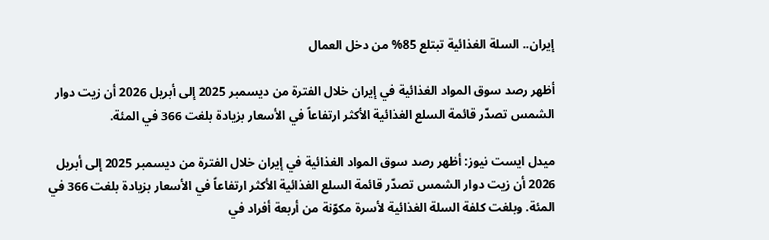إيران.. السلة الغذائية تبتلع 85% من دخل العمال

أظهر رصد سوق المواد الغذائية في إيران خلال الفترة من ديسمبر 2025 إلى أبريل 2026 أن زيت دوار الشمس تصدّر قائمة السلع الغذائية الأكثر ارتفاعاً في الأسعار بزيادة بلغت 366 في المئة.

ميدل ايست نيوز: أظهر رصد سوق المواد الغذائية في إيران خلال الفترة من ديسمبر 2025 إلى أبريل 2026 أن زيت دوار الشمس تصدّر قائمة السلع الغذائية الأكثر ارتفاعاً في الأسعار بزيادة بلغت 366 في المئة. وبلغت كلفة السلة الغذائية لأسرة مكوّنة من أربعة أفراد في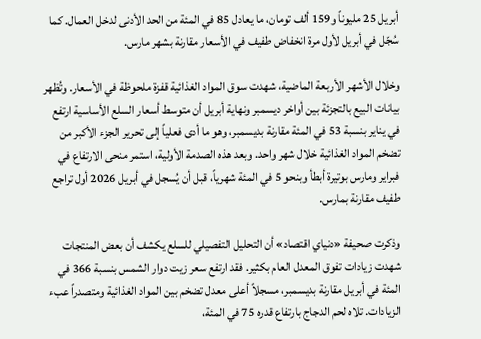أبريل 25 مليوناً و159 ألف تومان، ما يعادل 85 في المئة من الحد الأدنى لدخل العمال. كما سُجّل في أبريل لأول مرة انخفاض طفيف في الأسعار مقارنة بشهر مارس.

وخلال الأشهر الأربعة الماضية، شهدت سوق المواد الغذائية قفزة ملحوظة في الأسعار. وتُظهر بيانات البيع بالتجزئة بين أواخر ديسمبر ونهاية أبريل أن متوسط أسعار السلع الأساسية ارتفع في يناير بنسبة 53 في المئة مقارنة بديسمبر، وهو ما أدى فعلياً إلى تحرير الجزء الأكبر من تضخم المواد الغذائية خلال شهر واحد. وبعد هذه الصدمة الأولية، استمر منحى الارتفاع في فبراير ومارس بوتيرة أبطأ وبنحو 5 في المئة شهرياً، قبل أن يُسجل في أبريل 2026 أول تراجع طفيف مقارنة بمارس.

وذكرت صحيفة «دنياي اقتصاد» أن التحليل التفصيلي للسلع يكشف أن بعض المنتجات شهدت زيادات تفوق المعدل العام بكثير. فقد ارتفع سعر زيت دوار الشمس بنسبة 366 في المئة في أبريل مقارنة بديسمبر، مسجلاً أعلى معدل تضخم بين المواد الغذائية ومتصدراً عبء الزيادات. تلاه لحم الدجاج بارتفاع قدره 75 في المئة،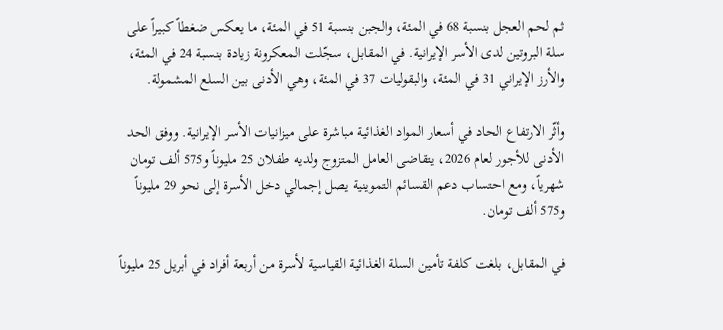ثم لحم العجل بنسبة 68 في المئة، والجبن بنسبة 51 في المئة، ما يعكس ضغطاً كبيراً على سلة البروتين لدى الأسر الإيرانية. في المقابل، سجّلت المعكرونة زيادة بنسبة 24 في المئة، والأرز الإيراني 31 في المئة، والبقوليات 37 في المئة، وهي الأدنى بين السلع المشمولة.

وأثّر الارتفاع الحاد في أسعار المواد الغذائية مباشرة على ميزانيات الأسر الإيرانية. ووفق الحد الأدنى للأجور لعام 2026، يتقاضى العامل المتزوج ولديه طفلان 25 مليوناً و575 ألف تومان شهرياً، ومع احتساب دعم القسائم التموينية يصل إجمالي دخل الأسرة إلى نحو 29 مليوناً و575 ألف تومان.

في المقابل، بلغت كلفة تأمين السلة الغذائية القياسية لأسرة من أربعة أفراد في أبريل 25 مليوناً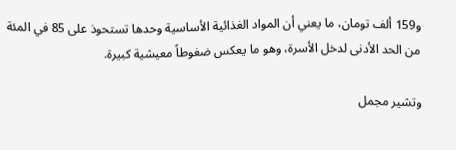و159 ألف تومان، ما يعني أن المواد الغذائية الأساسية وحدها تستحوذ على 85 في المئة من الحد الأدنى لدخل الأسرة، وهو ما يعكس ضغوطاً معيشية كبيرة.

وتشير مجمل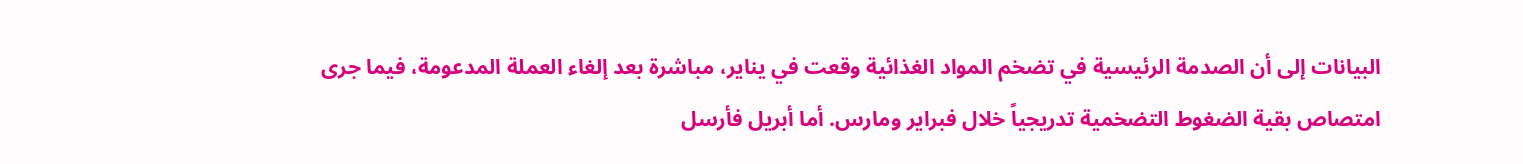البيانات إلى أن الصدمة الرئيسية في تضخم المواد الغذائية وقعت في يناير، مباشرة بعد إلغاء العملة المدعومة، فيما جرى امتصاص بقية الضغوط التضخمية تدريجياً خلال فبراير ومارس. أما أبريل فأرسل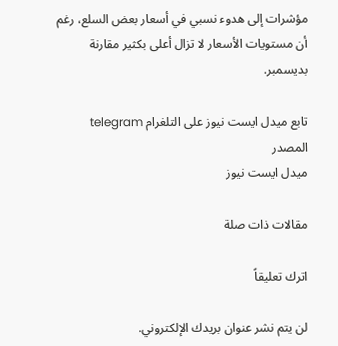مؤشرات إلى هدوء نسبي في أسعار بعض السلع، رغم أن مستويات الأسعار لا تزال أعلى بكثير مقارنة بديسمبر.

تابع ميدل ايست نيوز على التلغرام telegram
المصدر
ميدل ايست نيوز

مقالات ذات صلة

اترك تعليقاً

لن يتم نشر عنوان بريدك الإلكتروني.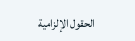الحقول الإلزامية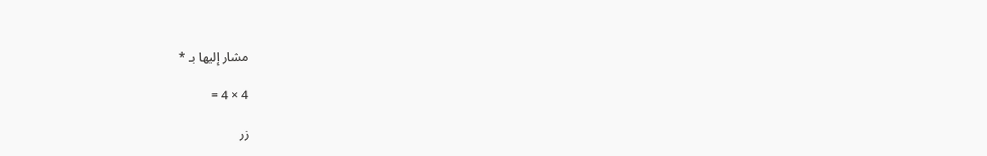مشار إليها بـ *

4 × 4 =

زر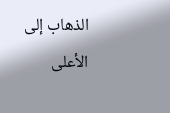الذهاب إلى الأعلى